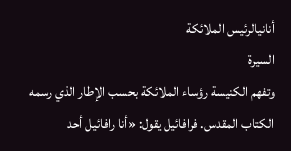أنانيالرئيس الملائكة
السيرة
وتفهم الكنيسة رؤساء الملائكة بحسب الإطار الذي رسمه الكتاب المقدس. فرافائيل يقول: «أنا رافائيل أحد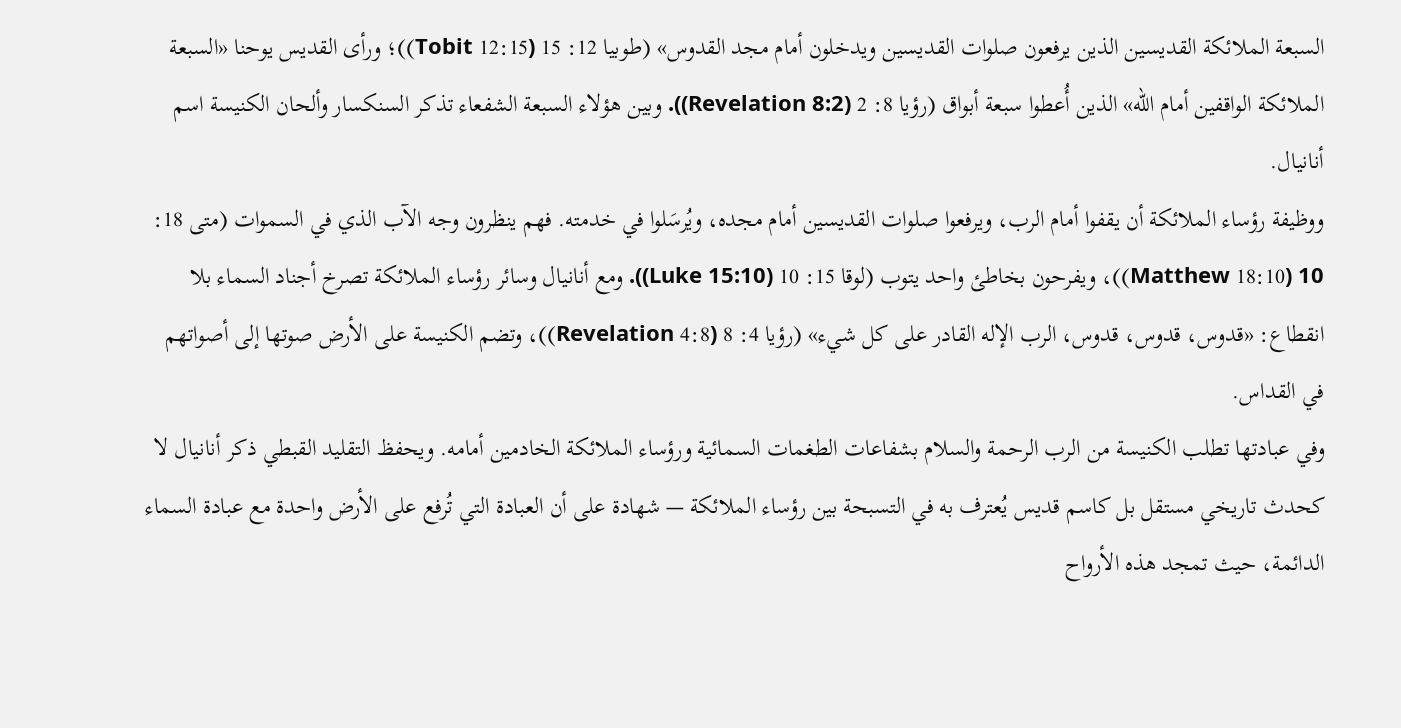السبعة الملائكة القديسين الذين يرفعون صلوات القديسين ويدخلون أمام مجد القدوس» (طوبيا 12: 15 (Tobit 12:15))؛ ورأى القديس يوحنا «السبعة الملائكة الواقفين أمام الله» الذين أُعطوا سبعة أبواق (رؤيا 8: 2 (Revelation 8:2)). وبين هؤلاء السبعة الشفعاء تذكر السنكسار وألحان الكنيسة اسم أنانيال.
ووظيفة رؤساء الملائكة أن يقفوا أمام الرب، ويرفعوا صلوات القديسين أمام مجده، ويُرسَلوا في خدمته. فهم ينظرون وجه الآب الذي في السموات (متى 18: 10 (Matthew 18:10))، ويفرحون بخاطئ واحد يتوب (لوقا 15: 10 (Luke 15:10)). ومع أنانيال وسائر رؤساء الملائكة تصرخ أجناد السماء بلا انقطاع: «قدوس، قدوس، قدوس، الرب الإله القادر على كل شيء» (رؤيا 4: 8 (Revelation 4:8))، وتضم الكنيسة على الأرض صوتها إلى أصواتهم في القداس.
وفي عبادتها تطلب الكنيسة من الرب الرحمة والسلام بشفاعات الطغمات السمائية ورؤساء الملائكة الخادمين أمامه. ويحفظ التقليد القبطي ذكر أنانيال لا كحدث تاريخي مستقل بل كاسم قديس يُعترف به في التسبحة بين رؤساء الملائكة — شهادة على أن العبادة التي تُرفع على الأرض واحدة مع عبادة السماء الدائمة، حيث تمجد هذه الأرواح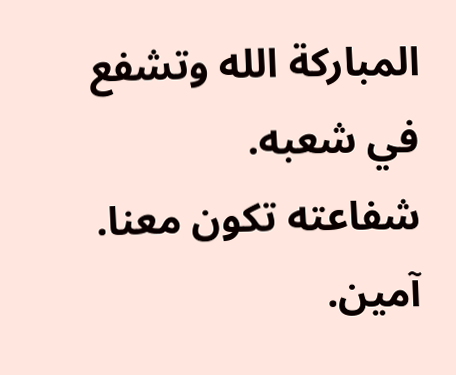المباركة الله وتشفع في شعبه.
شفاعته تكون معنا. آمين.